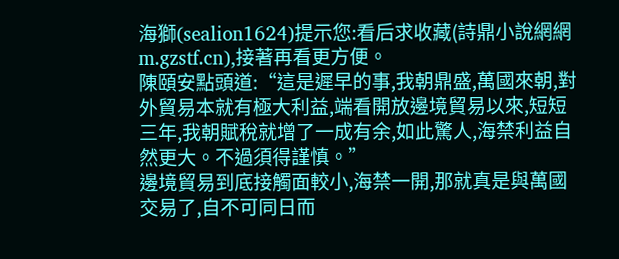海獅(sealion1624)提示您:看后求收藏(詩鼎小說網網m.gzstf.cn),接著再看更方便。
陳頤安點頭道:“這是遲早的事,我朝鼎盛,萬國來朝,對外貿易本就有極大利益,端看開放邊境貿易以來,短短三年,我朝賦稅就增了一成有余,如此驚人,海禁利益自然更大。不過須得謹慎。”
邊境貿易到底接觸面較小,海禁一開,那就真是與萬國交易了,自不可同日而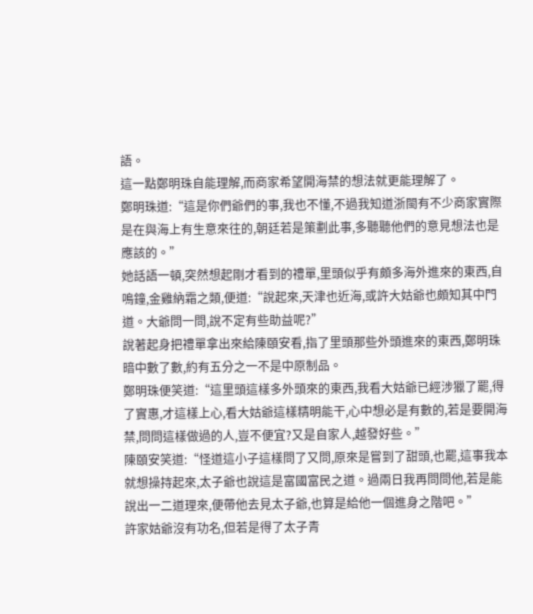語。
這一點鄭明珠自能理解,而商家希望開海禁的想法就更能理解了。
鄭明珠道:“這是你們爺們的事,我也不懂,不過我知道浙閩有不少商家實際是在與海上有生意來往的,朝廷若是策劃此事,多聽聽他們的意見想法也是應該的。”
她話語一頓,突然想起剛才看到的禮單,里頭似乎有頗多海外進來的東西,自鳴鐘,金雞納霜之類,便道:“說起來,天津也近海,或許大姑爺也頗知其中門道。大爺問一問,說不定有些助益呢?”
說著起身把禮單拿出來給陳頤安看,指了里頭那些外頭進來的東西,鄭明珠暗中數了數,約有五分之一不是中原制品。
鄭明珠便笑道:“這里頭這樣多外頭來的東西,我看大姑爺已經涉獵了罷,得了實惠,才這樣上心,看大姑爺這樣精明能干,心中想必是有數的,若是要開海禁,問問這樣做過的人,豈不便宜?又是自家人,越發好些。”
陳頤安笑道:“怪道這小子這樣問了又問,原來是嘗到了甜頭,也罷,這事我本就想操持起來,太子爺也說這是富國富民之道。過兩日我再問問他,若是能說出一二道理來,便帶他去見太子爺,也算是給他一個進身之階吧。”
許家姑爺沒有功名,但若是得了太子青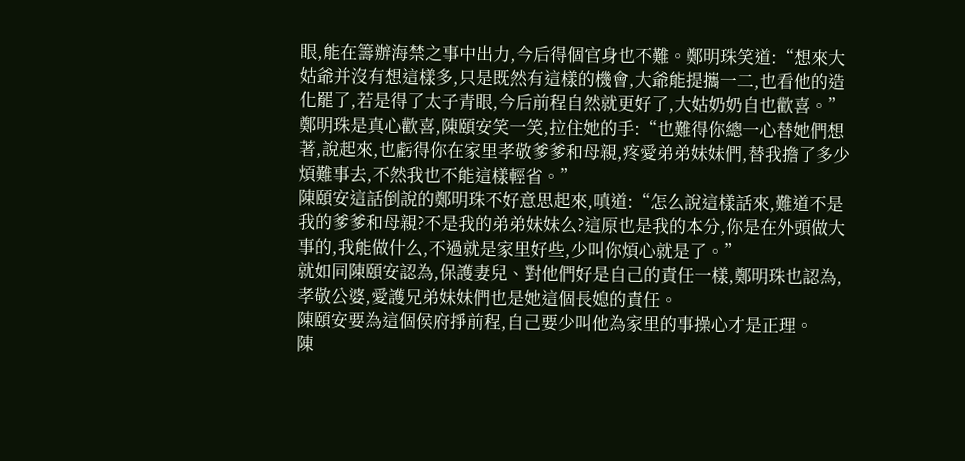眼,能在籌辦海禁之事中出力,今后得個官身也不難。鄭明珠笑道:“想來大姑爺并沒有想這樣多,只是既然有這樣的機會,大爺能提攜一二,也看他的造化罷了,若是得了太子青眼,今后前程自然就更好了,大姑奶奶自也歡喜。”
鄭明珠是真心歡喜,陳頤安笑一笑,拉住她的手:“也難得你總一心替她們想著,說起來,也虧得你在家里孝敬爹爹和母親,疼愛弟弟妹妹們,替我擔了多少煩難事去,不然我也不能這樣輕省。”
陳頤安這話倒說的鄭明珠不好意思起來,嗔道:“怎么說這樣話來,難道不是我的爹爹和母親?不是我的弟弟妹妹么?這原也是我的本分,你是在外頭做大事的,我能做什么,不過就是家里好些,少叫你煩心就是了。”
就如同陳頤安認為,保護妻兒、對他們好是自己的責任一樣,鄭明珠也認為,孝敬公婆,愛護兄弟妹妹們也是她這個長媳的責任。
陳頤安要為這個侯府掙前程,自己要少叫他為家里的事操心才是正理。
陳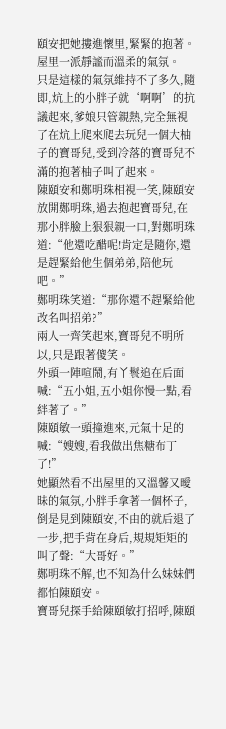頤安把她摟進懷里,緊緊的抱著。
屋里一派靜謐而溫柔的氣氛。
只是這樣的氣氛維持不了多久,隨即,炕上的小胖子就‘啊啊’的抗議起來,爹娘只管親熱,完全無視了在炕上爬來爬去玩兒一個大柚子的寶哥兒,受到冷落的寶哥兒不滿的抱著柚子叫了起來。
陳頤安和鄭明珠相視一笑,陳頤安放開鄭明珠,過去抱起寶哥兒,在那小胖臉上狠狠親一口,對鄭明珠道:“他還吃醋呢!肯定是隨你,還是趕緊給他生個弟弟,陪他玩吧。”
鄭明珠笑道:“那你還不趕緊給他改名叫招弟?”
兩人一齊笑起來,寶哥兒不明所以,只是跟著傻笑。
外頭一陣喧鬧,有丫鬟追在后面喊:“五小姐,五小姐你慢一點,看絆著了。”
陳頤敏一頭撞進來,元氣十足的喊:“嫂嫂,看我做出焦糖布丁了!”
她顯然看不出屋里的又溫馨又曖昧的氣氛,小胖手拿著一個杯子,倒是見到陳頤安,不由的就后退了一步,把手背在身后,規規矩矩的叫了聲:“大哥好。”
鄭明珠不解,也不知為什么妹妹們都怕陳頤安。
寶哥兒探手給陳頤敏打招呼,陳頤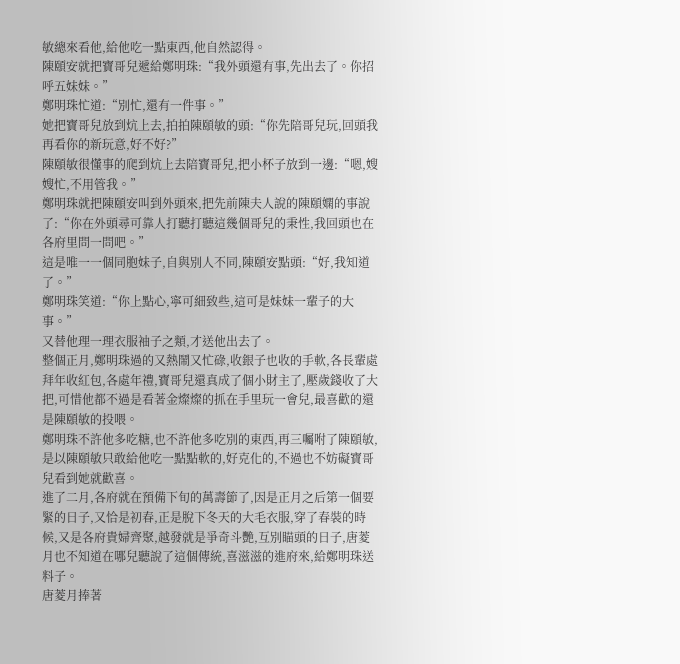敏總來看他,給他吃一點東西,他自然認得。
陳頤安就把寶哥兒遞給鄭明珠:“我外頭還有事,先出去了。你招呼五妹妹。”
鄭明珠忙道:“別忙,還有一件事。”
她把寶哥兒放到炕上去,拍拍陳頤敏的頭:“你先陪哥兒玩,回頭我再看你的新玩意,好不好?”
陳頤敏很懂事的爬到炕上去陪寶哥兒,把小杯子放到一邊:“嗯,嫂嫂忙,不用管我。”
鄭明珠就把陳頤安叫到外頭來,把先前陳夫人說的陳頤嫻的事說了:“你在外頭尋可靠人打聽打聽這幾個哥兒的秉性,我回頭也在各府里問一問吧。”
這是唯一一個同胞妹子,自與別人不同,陳頤安點頭:“好,我知道了。”
鄭明珠笑道:“你上點心,寧可細致些,這可是妹妹一輩子的大事。”
又替他理一理衣服袖子之類,才送他出去了。
整個正月,鄭明珠過的又熱鬧又忙碌,收銀子也收的手軟,各長輩處拜年收紅包,各處年禮,寶哥兒還真成了個小財主了,壓歲錢收了大把,可惜他都不過是看著金燦燦的抓在手里玩一會兒,最喜歡的還是陳頤敏的投喂。
鄭明珠不許他多吃糖,也不許他多吃別的東西,再三囑咐了陳頤敏,是以陳頤敏只敢給他吃一點點軟的,好克化的,不過也不妨礙寶哥兒看到她就歡喜。
進了二月,各府就在預備下旬的萬壽節了,因是正月之后第一個要緊的日子,又恰是初春,正是脫下冬天的大毛衣服,穿了春裝的時候,又是各府貴婦齊聚,越發就是爭奇斗艷,互別瞄頭的日子,唐菱月也不知道在哪兒聽說了這個傳統,喜滋滋的進府來,給鄭明珠送料子。
唐菱月捧著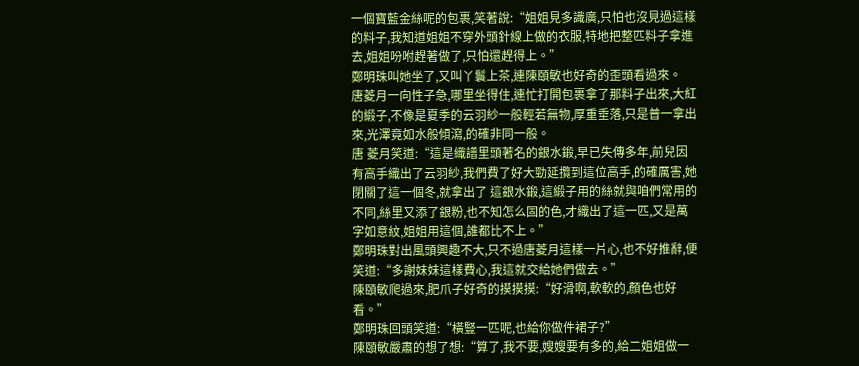一個寶藍金絲呢的包裹,笑著說:“姐姐見多識廣,只怕也沒見過這樣的料子,我知道姐姐不穿外頭針線上做的衣服,特地把整匹料子拿進去,姐姐吩咐趕著做了,只怕還趕得上。”
鄭明珠叫她坐了,又叫丫鬟上茶,連陳頤敏也好奇的歪頭看過來。
唐菱月一向性子急,哪里坐得住,連忙打開包裹拿了那料子出來,大紅的緞子,不像是夏季的云羽紗一般輕若無物,厚重垂落,只是普一拿出來,光澤竟如水般傾瀉,的確非同一般。
唐 菱月笑道:“這是織譜里頭著名的銀水鍛,早已失傳多年,前兒因有高手織出了云羽紗,我們費了好大勁延攬到這位高手,的確厲害,她閉關了這一個冬,就拿出了 這銀水鍛,這緞子用的絲就與咱們常用的不同,絲里又添了銀粉,也不知怎么固的色,才織出了這一匹,又是萬字如意紋,姐姐用這個,誰都比不上。”
鄭明珠對出風頭興趣不大,只不過唐菱月這樣一片心,也不好推辭,便笑道:“多謝妹妹這樣費心,我這就交給她們做去。”
陳頤敏爬過來,肥爪子好奇的摸摸摸:“好滑啊,軟軟的,顏色也好看。”
鄭明珠回頭笑道:“橫豎一匹呢,也給你做件裙子?”
陳頤敏嚴肅的想了想:“算了,我不要,嫂嫂要有多的,給二姐姐做一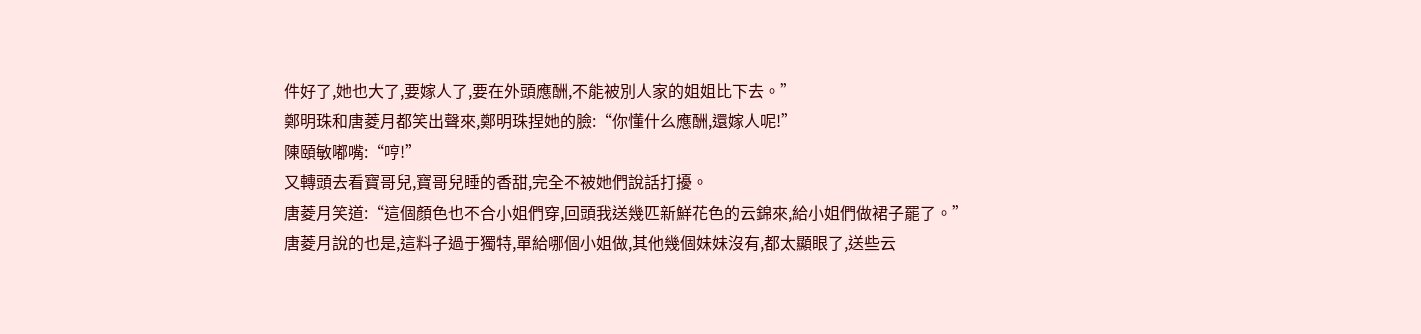件好了,她也大了,要嫁人了,要在外頭應酬,不能被別人家的姐姐比下去。”
鄭明珠和唐菱月都笑出聲來,鄭明珠捏她的臉:“你懂什么應酬,還嫁人呢!”
陳頤敏嘟嘴:“哼!”
又轉頭去看寶哥兒,寶哥兒睡的香甜,完全不被她們說話打擾。
唐菱月笑道:“這個顏色也不合小姐們穿,回頭我送幾匹新鮮花色的云錦來,給小姐們做裙子罷了。”
唐菱月說的也是,這料子過于獨特,單給哪個小姐做,其他幾個妹妹沒有,都太顯眼了,送些云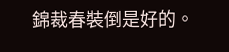錦裁春裝倒是好的。